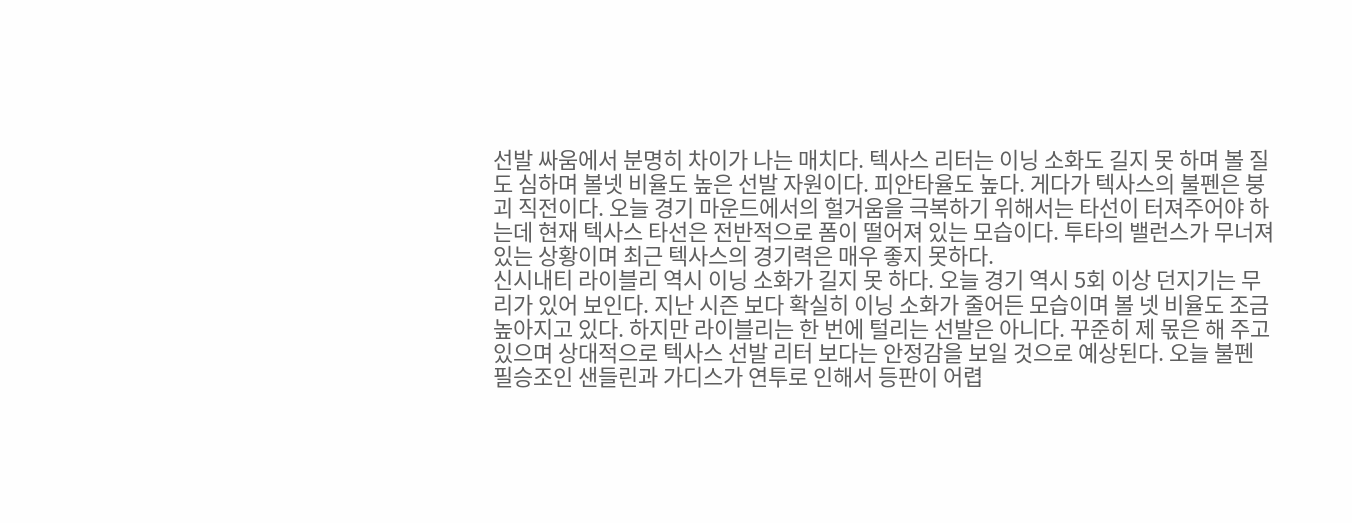선발 싸움에서 분명히 차이가 나는 매치다. 텍사스 리터는 이닝 소화도 길지 못 하며 볼 질도 심하며 볼넷 비율도 높은 선발 자원이다. 피안타율도 높다. 게다가 텍사스의 불펜은 붕괴 직전이다. 오늘 경기 마운드에서의 헐거움을 극복하기 위해서는 타선이 터져주어야 하는데 현재 텍사스 타선은 전반적으로 폼이 떨어져 있는 모습이다. 투타의 밸런스가 무너져 있는 상황이며 최근 텍사스의 경기력은 매우 좋지 못하다.
신시내티 라이블리 역시 이닝 소화가 길지 못 하다. 오늘 경기 역시 5회 이상 던지기는 무리가 있어 보인다. 지난 시즌 보다 확실히 이닝 소화가 줄어든 모습이며 볼 넷 비율도 조금 높아지고 있다. 하지만 라이블리는 한 번에 털리는 선발은 아니다. 꾸준히 제 몫은 해 주고 있으며 상대적으로 텍사스 선발 리터 보다는 안정감을 보일 것으로 예상된다. 오늘 불펜 필승조인 샌들린과 가디스가 연투로 인해서 등판이 어렵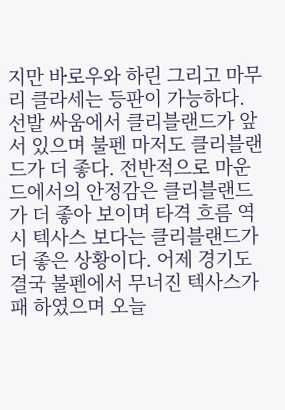지만 바로우와 하린 그리고 마무리 클라세는 등판이 가능하다.
선발 싸움에서 클리블랜드가 앞서 있으며 불펜 마저도 클리블랜드가 더 좋다. 전반적으로 마운드에서의 안정감은 클리블랜드가 더 좋아 보이며 타격 흐름 역시 텍사스 보다는 클리블랜드가 더 좋은 상황이다. 어제 경기도 결국 불펜에서 무너진 텍사스가 패 하였으며 오늘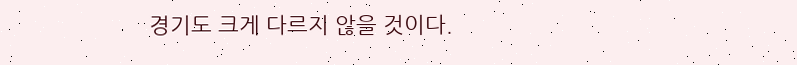경기도 크게 다르지 않을 것이다.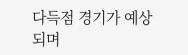다득점 경기가 예상되며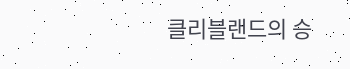클리블랜드의 승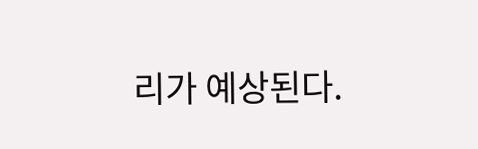리가 예상된다.